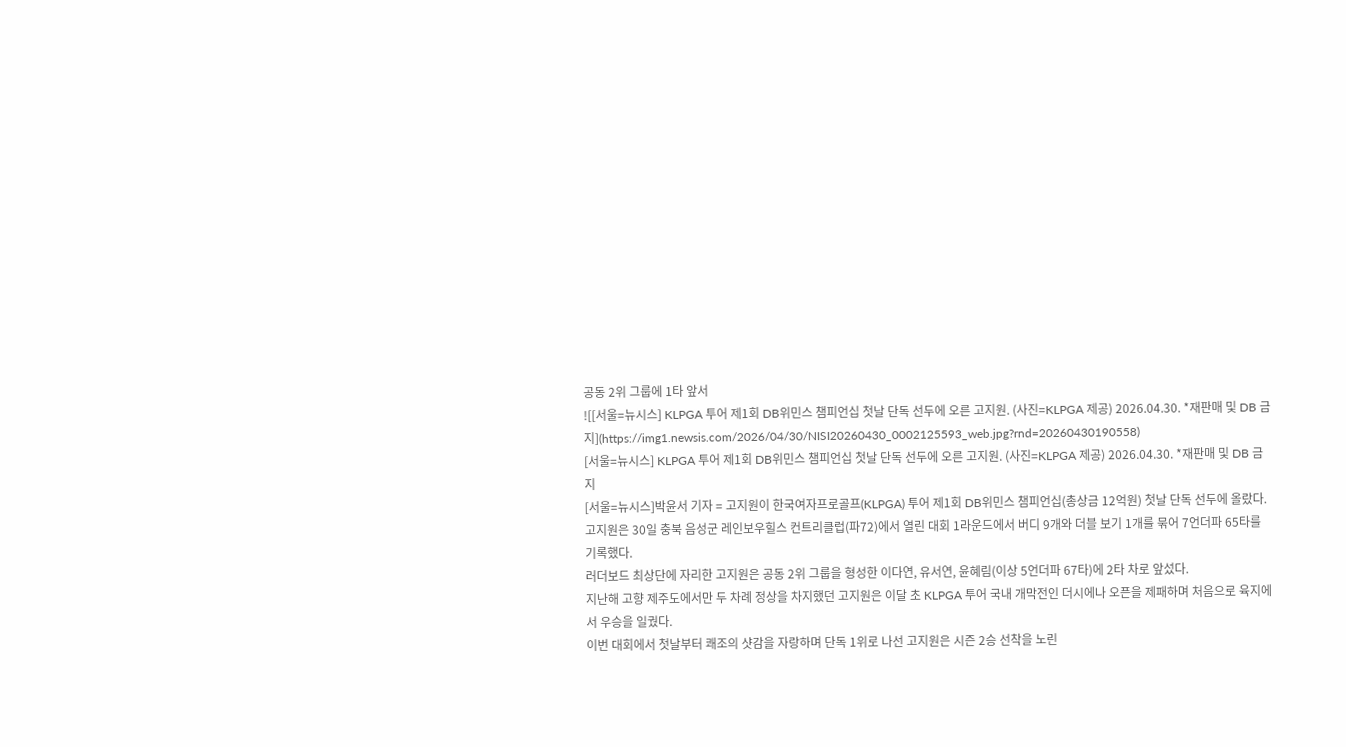공동 2위 그룹에 1타 앞서
![[서울=뉴시스] KLPGA 투어 제1회 DB위민스 챔피언십 첫날 단독 선두에 오른 고지원. (사진=KLPGA 제공) 2026.04.30. *재판매 및 DB 금지](https://img1.newsis.com/2026/04/30/NISI20260430_0002125593_web.jpg?rnd=20260430190558)
[서울=뉴시스] KLPGA 투어 제1회 DB위민스 챔피언십 첫날 단독 선두에 오른 고지원. (사진=KLPGA 제공) 2026.04.30. *재판매 및 DB 금지
[서울=뉴시스]박윤서 기자 = 고지원이 한국여자프로골프(KLPGA) 투어 제1회 DB위민스 챔피언십(총상금 12억원) 첫날 단독 선두에 올랐다.
고지원은 30일 충북 음성군 레인보우힐스 컨트리클럽(파72)에서 열린 대회 1라운드에서 버디 9개와 더블 보기 1개를 묶어 7언더파 65타를 기록했다.
러더보드 최상단에 자리한 고지원은 공동 2위 그룹을 형성한 이다연, 유서연, 윤혜림(이상 5언더파 67타)에 2타 차로 앞섰다.
지난해 고향 제주도에서만 두 차례 정상을 차지했던 고지원은 이달 초 KLPGA 투어 국내 개막전인 더시에나 오픈을 제패하며 처음으로 육지에서 우승을 일궜다.
이번 대회에서 첫날부터 쾌조의 샷감을 자랑하며 단독 1위로 나선 고지원은 시즌 2승 선착을 노린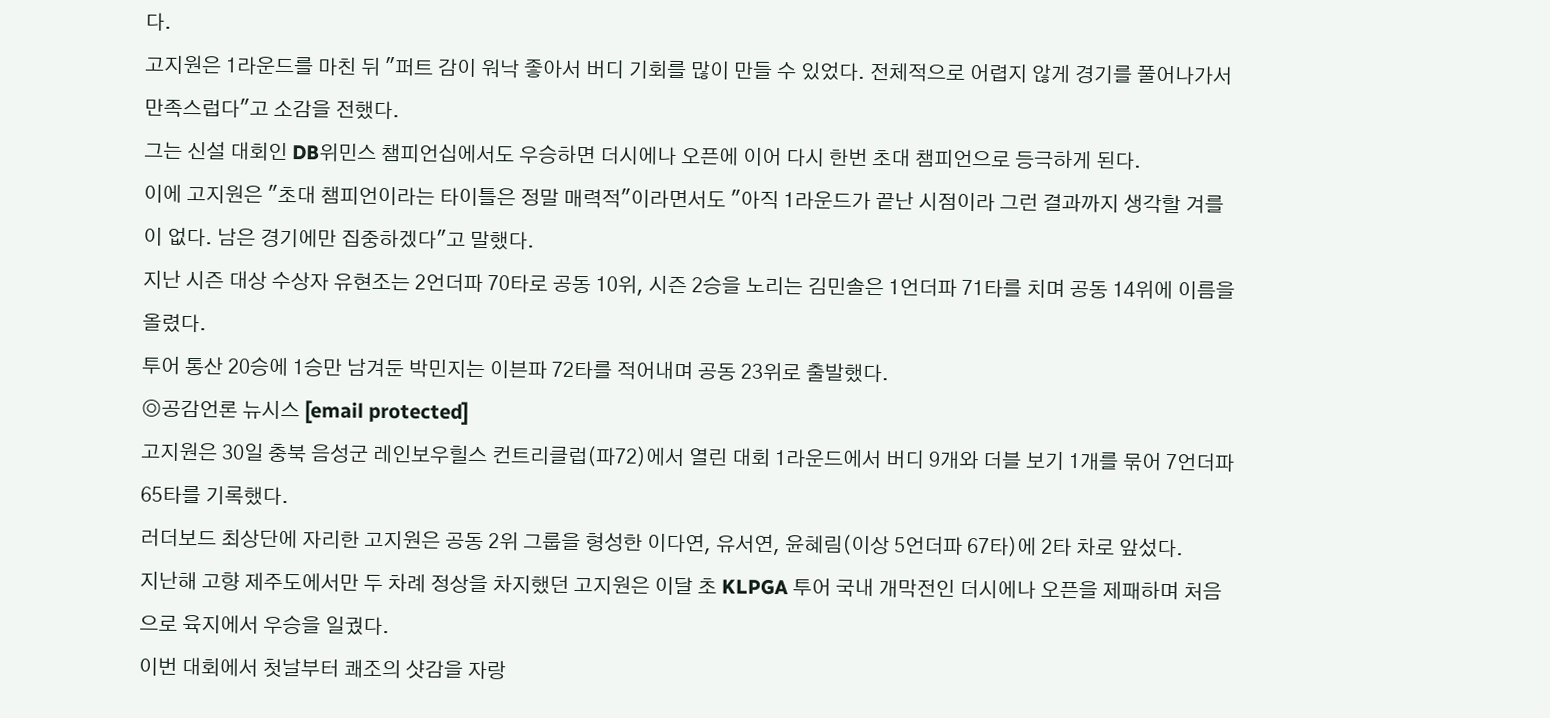다.
고지원은 1라운드를 마친 뒤 "퍼트 감이 워낙 좋아서 버디 기회를 많이 만들 수 있었다. 전체적으로 어렵지 않게 경기를 풀어나가서 만족스럽다"고 소감을 전했다.
그는 신설 대회인 DB위민스 챔피언십에서도 우승하면 더시에나 오픈에 이어 다시 한번 초대 챔피언으로 등극하게 된다.
이에 고지원은 "초대 챔피언이라는 타이틀은 정말 매력적"이라면서도 "아직 1라운드가 끝난 시점이라 그런 결과까지 생각할 겨를이 없다. 남은 경기에만 집중하겠다"고 말했다.
지난 시즌 대상 수상자 유현조는 2언더파 70타로 공동 10위, 시즌 2승을 노리는 김민솔은 1언더파 71타를 치며 공동 14위에 이름을 올렸다.
투어 통산 20승에 1승만 남겨둔 박민지는 이븐파 72타를 적어내며 공동 23위로 출발했다.
◎공감언론 뉴시스 [email protected]
고지원은 30일 충북 음성군 레인보우힐스 컨트리클럽(파72)에서 열린 대회 1라운드에서 버디 9개와 더블 보기 1개를 묶어 7언더파 65타를 기록했다.
러더보드 최상단에 자리한 고지원은 공동 2위 그룹을 형성한 이다연, 유서연, 윤혜림(이상 5언더파 67타)에 2타 차로 앞섰다.
지난해 고향 제주도에서만 두 차례 정상을 차지했던 고지원은 이달 초 KLPGA 투어 국내 개막전인 더시에나 오픈을 제패하며 처음으로 육지에서 우승을 일궜다.
이번 대회에서 첫날부터 쾌조의 샷감을 자랑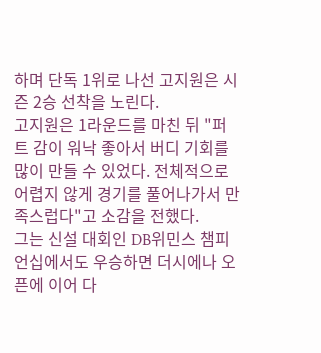하며 단독 1위로 나선 고지원은 시즌 2승 선착을 노린다.
고지원은 1라운드를 마친 뒤 "퍼트 감이 워낙 좋아서 버디 기회를 많이 만들 수 있었다. 전체적으로 어렵지 않게 경기를 풀어나가서 만족스럽다"고 소감을 전했다.
그는 신설 대회인 DB위민스 챔피언십에서도 우승하면 더시에나 오픈에 이어 다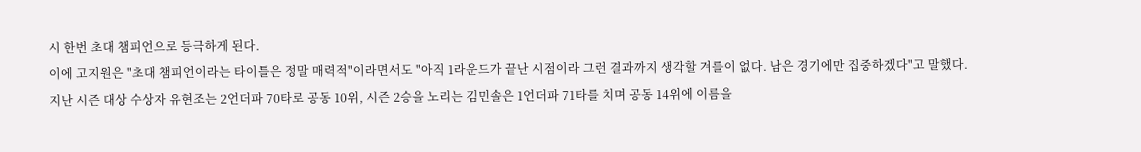시 한번 초대 챔피언으로 등극하게 된다.
이에 고지원은 "초대 챔피언이라는 타이틀은 정말 매력적"이라면서도 "아직 1라운드가 끝난 시점이라 그런 결과까지 생각할 겨를이 없다. 남은 경기에만 집중하겠다"고 말했다.
지난 시즌 대상 수상자 유현조는 2언더파 70타로 공동 10위, 시즌 2승을 노리는 김민솔은 1언더파 71타를 치며 공동 14위에 이름을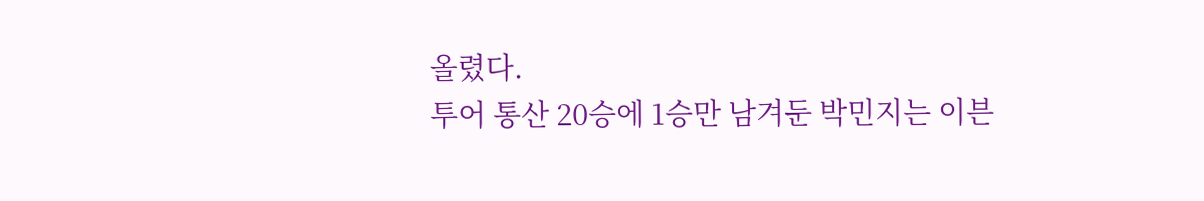올렸다.
투어 통산 20승에 1승만 남겨둔 박민지는 이븐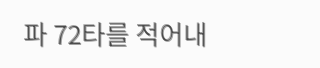파 72타를 적어내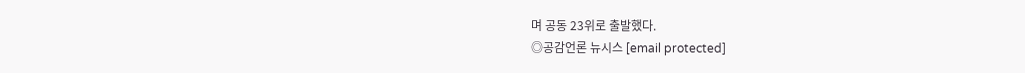며 공동 23위로 출발했다.
◎공감언론 뉴시스 [email protected]